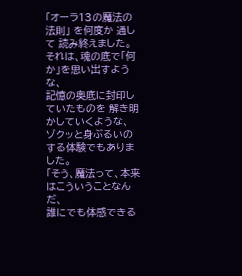「オーラ13の魔法の法則」 を何度か 通して 読み終えました。
それは、魂の底で「何か」を思い出すような、
記憶の奥底に封印していたものを 解き明かしていくような、
ゾクッと身ぶるいのする体験でもありました。
「そう、魔法って、本来はこういうことなんだ、
誰にでも体感できる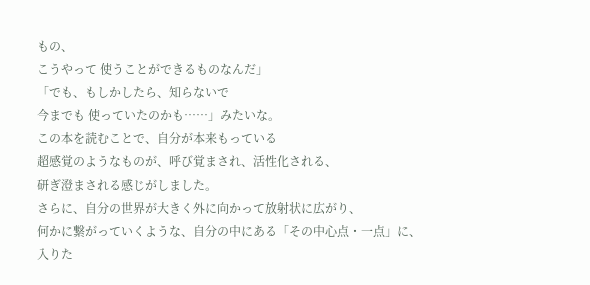もの、
こうやって 使うことができるものなんだ」
「でも、もしかしたら、知らないで
今までも 使っていたのかも……」みたいな。
この本を読むことで、自分が本来もっている
超感覚のようなものが、呼び覚まされ、活性化される、
研ぎ澄まされる感じがしました。
さらに、自分の世界が大きく外に向かって放射状に広がり、
何かに繋がっていくような、自分の中にある「その中心点・一点」に、
入りた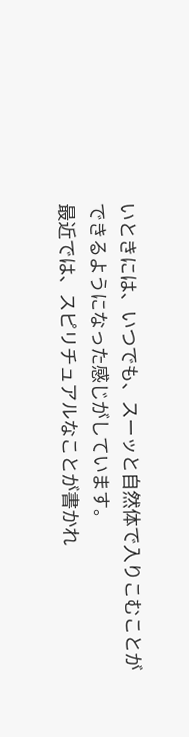いときには、いつでも、スーッと自然体で入りこむことが
できるようになった感じがしています。
最近では、スピリチュアルなことが書かれ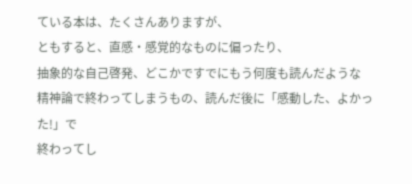ている本は、たくさんありますが、
ともすると、直感・感覚的なものに偏ったり、
抽象的な自己啓発、どこかですでにもう何度も読んだような
精神論で終わってしまうもの、読んだ後に「感動した、よかった!」で
終わってし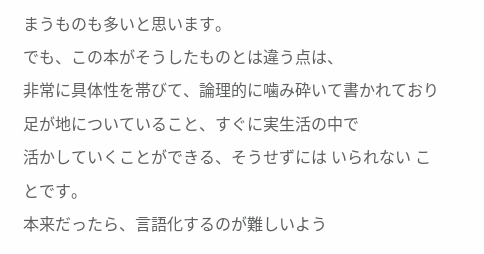まうものも多いと思います。
でも、この本がそうしたものとは違う点は、
非常に具体性を帯びて、論理的に噛み砕いて書かれており
足が地についていること、すぐに実生活の中で
活かしていくことができる、そうせずには いられない ことです。
本来だったら、言語化するのが難しいよう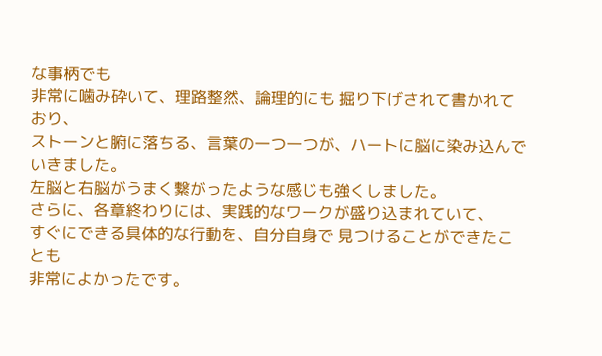な事柄でも
非常に噛み砕いて、理路整然、論理的にも 掘り下げされて書かれており、
ストーンと腑に落ちる、言葉の一つ一つが、ハートに脳に染み込んでいきました。
左脳と右脳がうまく繋がったような感じも強くしました。
さらに、各章終わりには、実践的なワークが盛り込まれていて、
すぐにできる具体的な行動を、自分自身で 見つけることができたことも
非常によかったです。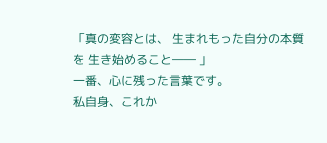「真の変容とは、 生まれもった自分の本質を 生き始めること―― 」
一番、心に残った言葉です。
私自身、これか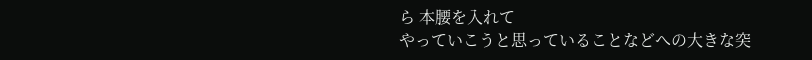ら 本腰を入れて
やっていこうと思っていることなどへの大きな突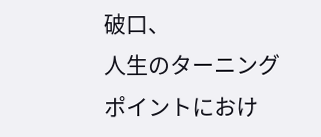破口、
人生のターニングポイントにおけ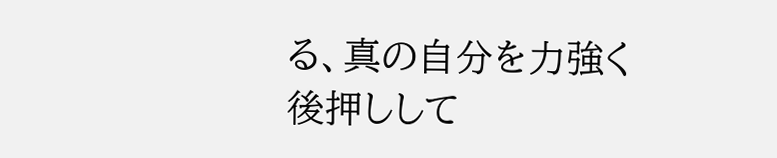る、真の自分を力強く
後押しして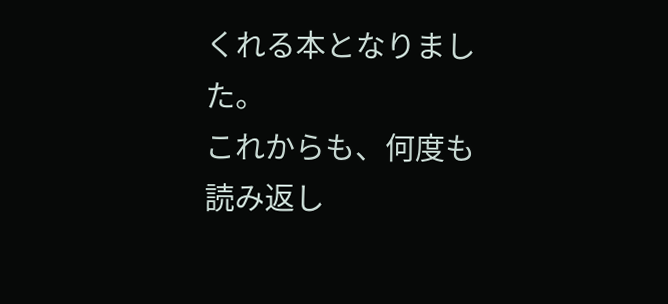くれる本となりました。
これからも、何度も読み返し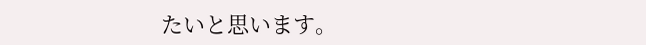たいと思います。